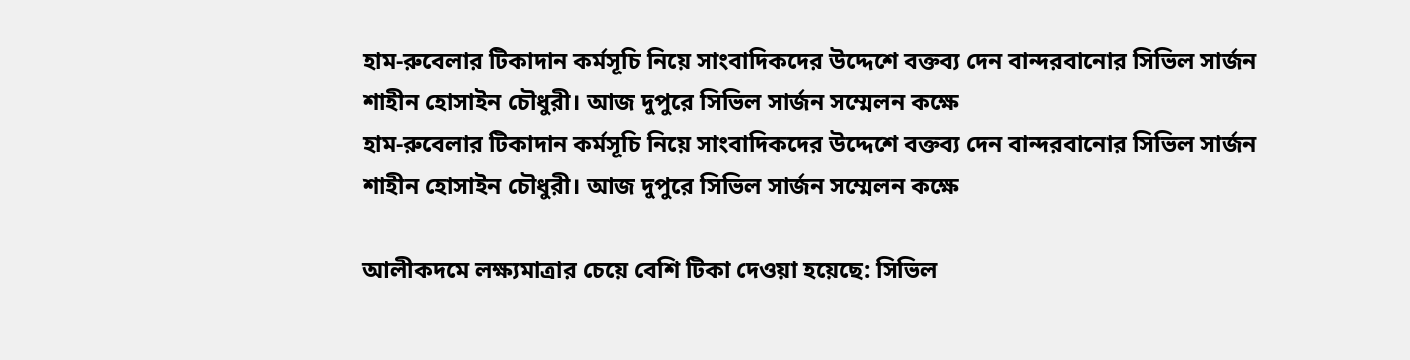হাম-রুবেলার টিকাদান কর্মসূচি নিয়ে সাংবা‌দিক‌দের উদ্দেশে বক্তব্য দেন বান্দরবানোর সিভিল সার্জন শাহীন হোসাইন চৌধুরী। আজ দুপুরে সিভিল সার্জন সম্মেলন কক্ষে
হাম-রুবেলার টিকাদান কর্মসূচি নিয়ে সাংবা‌দিক‌দের উদ্দেশে বক্তব্য দেন বান্দরবানোর সিভিল সার্জন শাহীন হোসাইন চৌধুরী। আজ দুপুরে সিভিল সার্জন সম্মেলন কক্ষে

আলীকদমে লক্ষ্যমাত্রার চেয়ে বেশি টিকা দেওয়া হয়েছে: সিভিল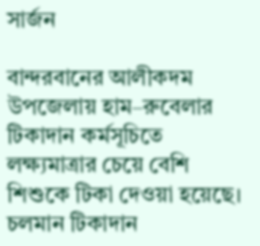সার্জন

বান্দরবানের আলীকদম উপজেলায় হাম–রুবেলার টিকাদান কর্মসূচিতে লক্ষ্যমাত্রার চেয়ে বেশি শিশুকে টিকা দেওয়া হয়েছে। চলমান টিকাদান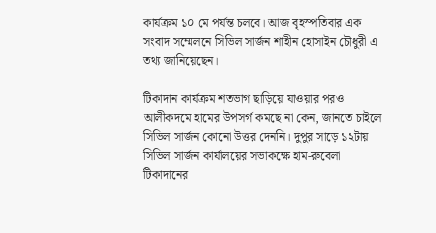কার্যক্রম ১০ মে পর্যন্ত চলবে। আজ বৃহস্পতিবার এক সংবাদ সম্মেলনে সিভিল সার্জন শাহীন হোসাইন চৌধুরী এ তথ্য জানিয়েছেন।

টিকাদান কার্যক্রম শতভাগ ছাড়িয়ে যাওয়ার পরও আলীকদমে হামের উপসর্গ কমছে না কেন, জানতে চাইলে সিভিল সার্জন কোনো উত্তর দেননি। দুপুর সাড়ে ১২টায় সিভিল সার্জন কার্যালয়ের সভাকক্ষে হাম-রুবেলা টিকাদানের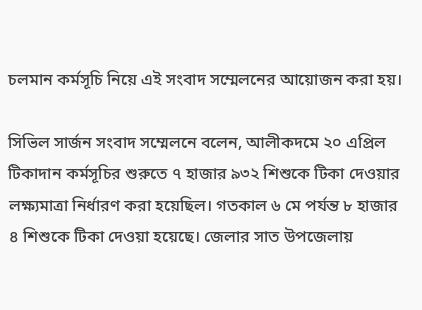চলমান কর্মসূচি নিয়ে এই সংবাদ সম্মেলনের আয়োজন করা হয়।

সিভিল সার্জন সংবাদ সম্মেলনে বলেন, আলীকদমে ২০ এপ্রিল টিকাদান কর্মসূচির শুরুতে ৭ হাজার ৯৩২ শিশুকে টিকা দেওয়ার লক্ষ্যমাত্রা নির্ধারণ করা হয়েছিল। গতকাল ৬ মে পর্যন্ত ৮ হাজার ৪ শিশুকে টিকা দেওয়া হয়েছে। জেলার সাত উপজেলায়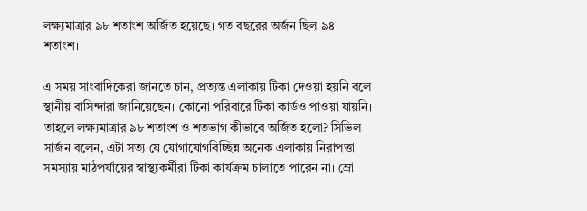লক্ষ্যমাত্রার ৯৮ শতাংশ অর্জিত হয়েছে। গত বছরের অর্জন ছিল ৯৪ শতাংশ।

এ সময় সাংবাদিকেরা জানতে চান, প্রত্যন্ত এলাকায় টিকা দেওয়া হয়নি বলে স্থানীয় বাসিন্দারা জানিয়েছেন। কোনো পরিবারে টিকা কার্ডও পাওয়া যায়নি। তাহলে লক্ষ্যমাত্রার ৯৮ শতাংশ ও শতভাগ কীভাবে অর্জিত হলো? সিভিল সার্জন বলেন, এটা সত্য যে যোগাযোগবিচ্ছিন্ন অনেক এলাকায় নিরাপত্তা সমস্যায় মাঠপর্যায়ের স্বাস্থ্যকর্মীরা টিকা কার্যক্রম চালাতে পারেন না। ম্রো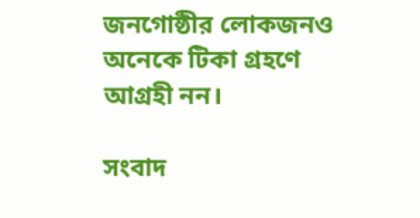জনগোষ্ঠীর লোকজনও অনেকে টিকা গ্রহণে আগ্রহী নন।

সংবাদ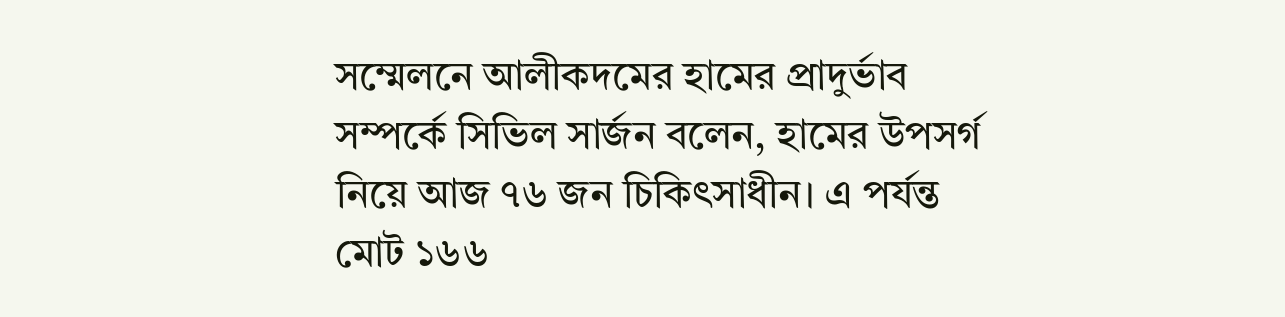সম্মেলনে আলীকদমের হামের প্রাদুর্ভাব সম্পর্কে সিভিল সার্জন বলেন, হামের উপসর্গ নিয়ে আজ ৭৬ জন চিকিৎসাধীন। এ পর্যন্ত মোট ১৬৬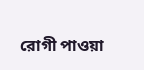রোগী পাওয়া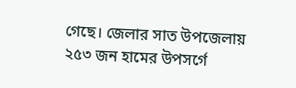গেছে। জেলার সাত উপজেলায় ২৫৩ জন হামের উপসর্গে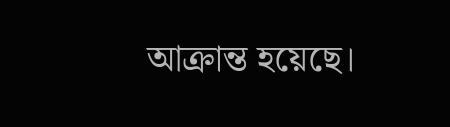আক্রান্ত হয়েছে।